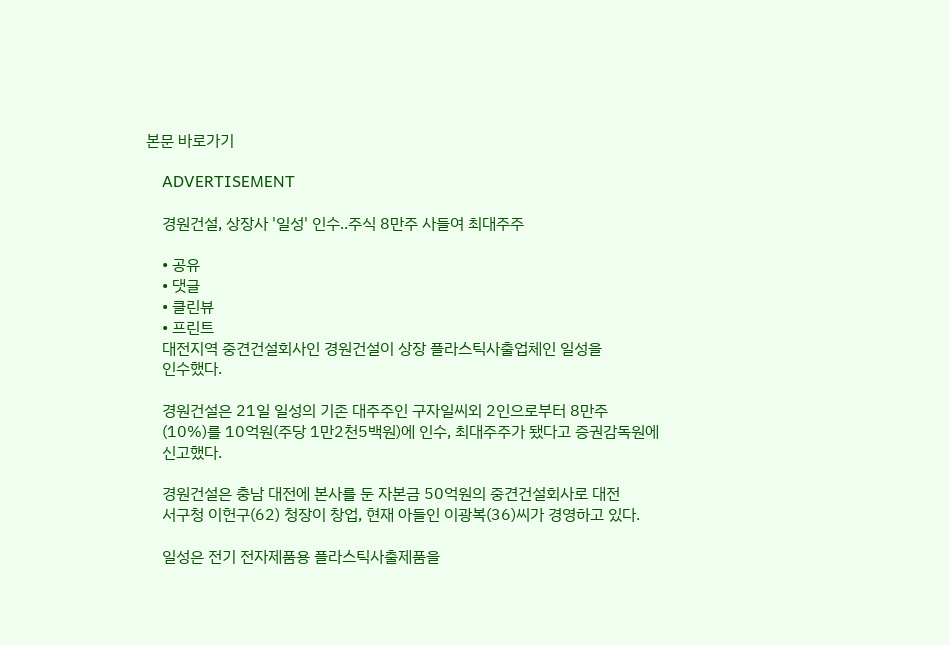본문 바로가기

    ADVERTISEMENT

    경원건설, 상장사 '일성' 인수..주식 8만주 사들여 최대주주

    • 공유
    • 댓글
    • 클린뷰
    • 프린트
    대전지역 중견건설회사인 경원건설이 상장 플라스틱사출업체인 일성을
    인수했다.

    경원건설은 21일 일성의 기존 대주주인 구자일씨외 2인으로부터 8만주
    (10%)를 10억원(주당 1만2천5백원)에 인수, 최대주주가 됐다고 증권감독원에
    신고했다.

    경원건설은 충남 대전에 본사를 둔 자본금 50억원의 중견건설회사로 대전
    서구청 이헌구(62) 청장이 창업, 현재 아들인 이광복(36)씨가 경영하고 있다.

    일성은 전기 전자제품용 플라스틱사출제품을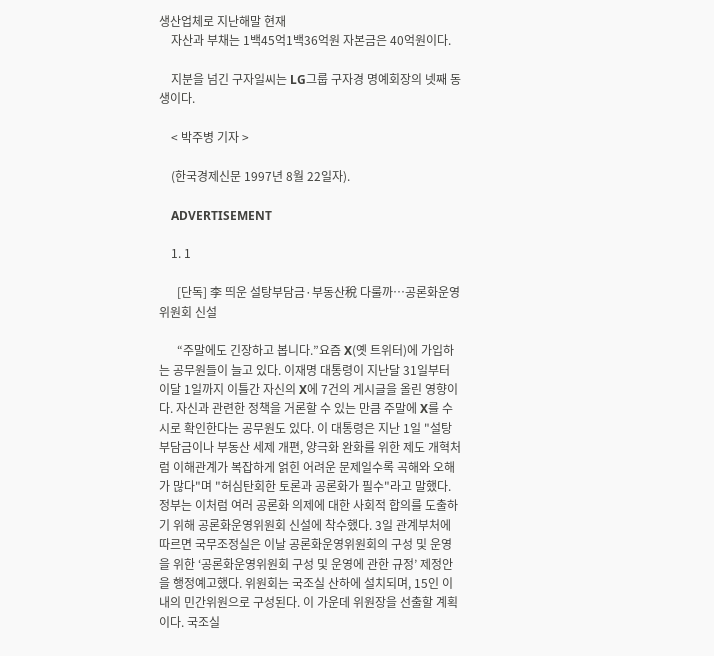생산업체로 지난해말 현재
    자산과 부채는 1백45억1백36억원 자본금은 40억원이다.

    지분을 넘긴 구자일씨는 LG그룹 구자경 명예회장의 넷째 동생이다.

    < 박주병 기자 >

    (한국경제신문 1997년 8월 22일자).

    ADVERTISEMENT

    1. 1

      [단독] 李 띄운 설탕부담금·부동산稅 다룰까…공론화운영위원회 신설

      “주말에도 긴장하고 봅니다.”요즘 X(옛 트위터)에 가입하는 공무원들이 늘고 있다. 이재명 대통령이 지난달 31일부터 이달 1일까지 이틀간 자신의 X에 7건의 게시글을 올린 영향이다. 자신과 관련한 정책을 거론할 수 있는 만큼 주말에 X를 수시로 확인한다는 공무원도 있다. 이 대통령은 지난 1일 "설탕 부담금이나 부동산 세제 개편, 양극화 완화를 위한 제도 개혁처럼 이해관계가 복잡하게 얽힌 어려운 문제일수록 곡해와 오해가 많다"며 "허심탄회한 토론과 공론화가 필수"라고 말했다. 정부는 이처럼 여러 공론화 의제에 대한 사회적 합의를 도출하기 위해 공론화운영위원회 신설에 착수했다. 3일 관계부처에 따르면 국무조정실은 이날 공론화운영위원회의 구성 및 운영을 위한 ‘공론화운영위원회 구성 및 운영에 관한 규정’ 제정안을 행정예고했다. 위원회는 국조실 산하에 설치되며, 15인 이내의 민간위원으로 구성된다. 이 가운데 위원장을 선출할 계획이다. 국조실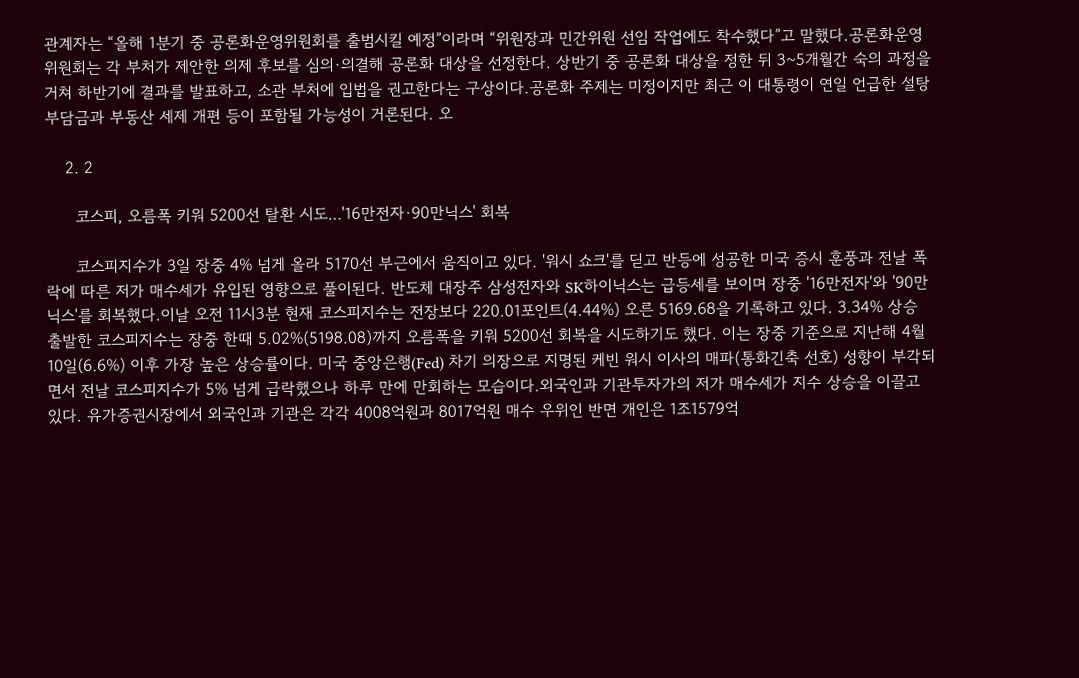관계자는 “올해 1분기 중 공론화운영위원회를 출범시킬 예정”이라며 “위원장과 민간위원 선임 작업에도 착수했다”고 말했다.공론화운영위원회는 각 부처가 제안한 의제 후보를 심의·의결해 공론화 대상을 선정한다. 상반기 중 공론화 대상을 정한 뒤 3~5개월간 숙의 과정을 거쳐 하반기에 결과를 발표하고, 소관 부처에 입법을 권고한다는 구상이다.공론화 주제는 미정이지만 최근 이 대통령이 연일 언급한 설탕 부담금과 부동산 세제 개편 등이 포함될 가능성이 거론된다. 오

    2. 2

      코스피, 오름폭 키워 5200선 탈환 시도…'16만전자·90만닉스' 회복

      코스피지수가 3일 장중 4% 넘게 올라 5170선 부근에서 움직이고 있다. '워시 쇼크'를 딛고 반등에 성공한 미국 증시 훈풍과 전날 폭락에 따른 저가 매수세가 유입된 영향으로 풀이된다. 반도체 대장주 삼성전자와 SK하이닉스는 급등세를 보이며 장중 '16만전자'와 '90만닉스'를 회복했다.이날 오전 11시3분 현재 코스피지수는 전장보다 220.01포인트(4.44%) 오른 5169.68을 기록하고 있다. 3.34% 상승 출발한 코스피지수는 장중 한때 5.02%(5198.08)까지 오름폭을 키워 5200선 회복을 시도하기도 했다. 이는 장중 기준으로 지난해 4월10일(6.6%) 이후 가장 높은 상승률이다. 미국 중앙은행(Fed) 차기 의장으로 지명된 케빈 워시 이사의 매파(통화긴축 선호) 성향이 부각되면서 전날 코스피지수가 5% 넘게 급락했으나 하루 만에 만회하는 모습이다.외국인과 기관투자가의 저가 매수세가 지수 상승을 이끌고 있다. 유가증권시장에서 외국인과 기관은 각각 4008억원과 8017억원 매수 우위인 반면 개인은 1조1579억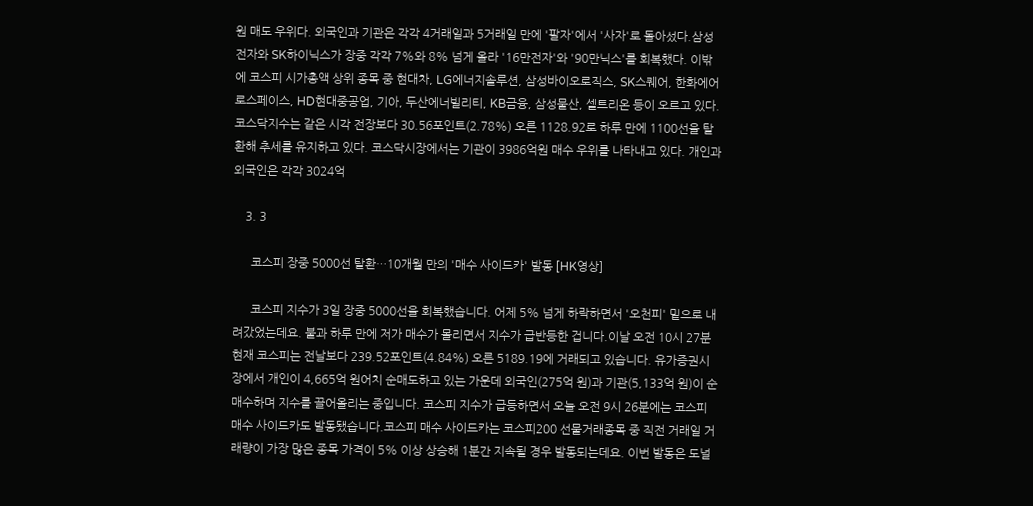원 매도 우위다. 외국인과 기관은 각각 4거래일과 5거래일 만에 '팔자'에서 '사자'로 돌아섰다.삼성전자와 SK하이닉스가 장중 각각 7%와 8% 넘게 올라 '16만전자'와 '90만닉스'를 회복했다. 이밖에 코스피 시가총액 상위 종목 중 현대차, LG에너지솔루션, 삼성바이오로직스, SK스퀘어, 한화에어로스페이스, HD현대중공업, 기아, 두산에너빌리티, KB금융, 삼성물산, 셀트리온 등이 오르고 있다.코스닥지수는 같은 시각 전장보다 30.56포인트(2.78%) 오른 1128.92로 하루 만에 1100선을 탈환해 추세를 유지하고 있다. 코스닥시장에서는 기관이 3986억원 매수 우위를 나타내고 있다. 개인과 외국인은 각각 3024억

    3. 3

      코스피 장중 5000선 탈환…10개월 만의 '매수 사이드카' 발동 [HK영상]

      코스피 지수가 3일 장중 5000선을 회복했습니다. 어제 5% 넘게 하락하면서 '오천피' 밑으로 내려갔었는데요. 불과 하루 만에 저가 매수가 몰리면서 지수가 급반등한 겁니다.이날 오전 10시 27분 현재 코스피는 전날보다 239.52포인트(4.84%) 오른 5189.19에 거래되고 있습니다. 유가증권시장에서 개인이 4,665억 원어치 순매도하고 있는 가운데 외국인(275억 원)과 기관(5,133억 원)이 순매수하며 지수를 끌어올리는 중입니다. 코스피 지수가 급등하면서 오늘 오전 9시 26분에는 코스피 매수 사이드카도 발동됐습니다.코스피 매수 사이드카는 코스피200 선물거래종목 중 직전 거래일 거래량이 가장 많은 종목 가격이 5% 이상 상승해 1분간 지속될 경우 발동되는데요. 이번 발동은 도널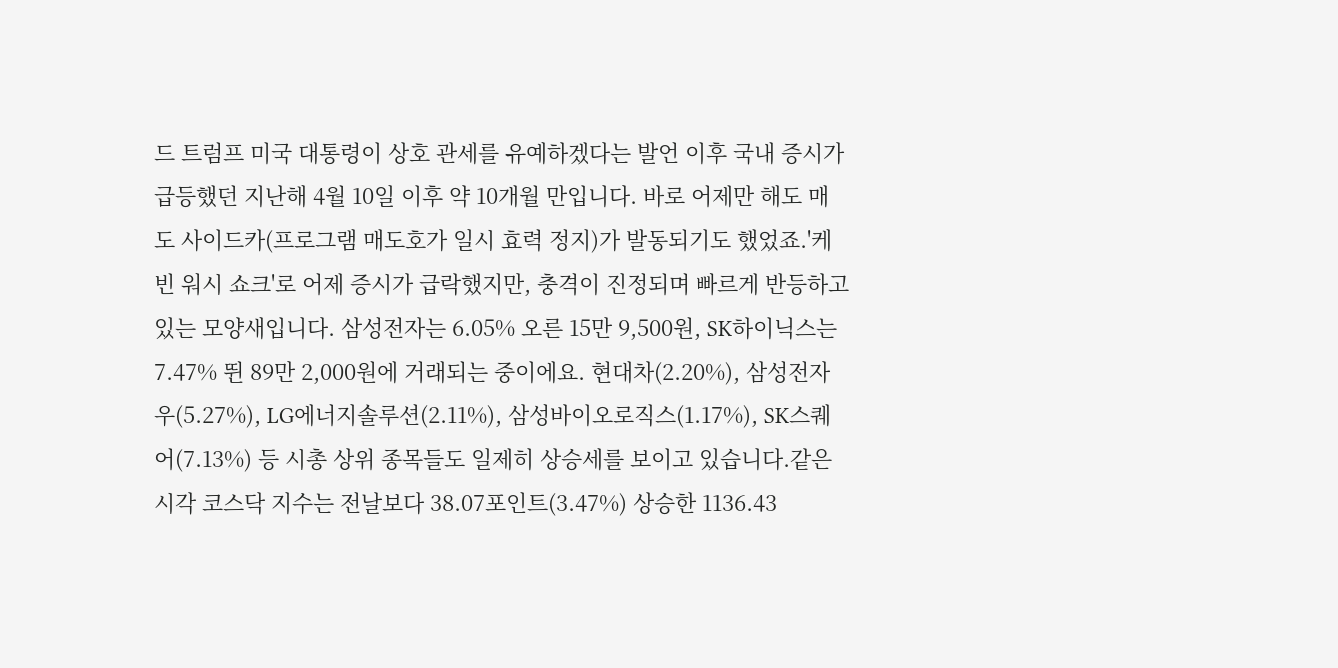드 트럼프 미국 대통령이 상호 관세를 유예하겠다는 발언 이후 국내 증시가 급등했던 지난해 4월 10일 이후 약 10개월 만입니다. 바로 어제만 해도 매도 사이드카(프로그램 매도호가 일시 효력 정지)가 발동되기도 했었죠.'케빈 워시 쇼크'로 어제 증시가 급락했지만, 충격이 진정되며 빠르게 반등하고 있는 모양새입니다. 삼성전자는 6.05% 오른 15만 9,500원, SK하이닉스는 7.47% 뛴 89만 2,000원에 거래되는 중이에요. 현대차(2.20%), 삼성전자우(5.27%), LG에너지솔루션(2.11%), 삼성바이오로직스(1.17%), SK스퀘어(7.13%) 등 시총 상위 종목들도 일제히 상승세를 보이고 있습니다.같은 시각 코스닥 지수는 전날보다 38.07포인트(3.47%) 상승한 1136.43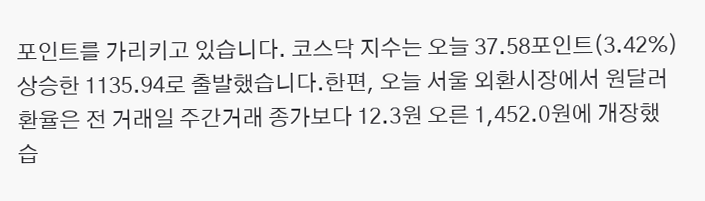포인트를 가리키고 있습니다. 코스닥 지수는 오늘 37.58포인트(3.42%) 상승한 1135.94로 출발했습니다.한편, 오늘 서울 외환시장에서 원달러 환율은 전 거래일 주간거래 종가보다 12.3원 오른 1,452.0원에 개장했습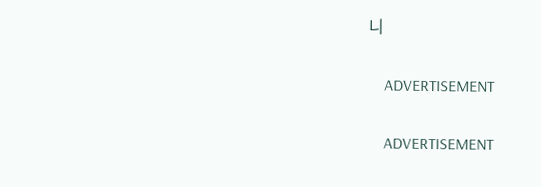니

    ADVERTISEMENT

    ADVERTISEMENT